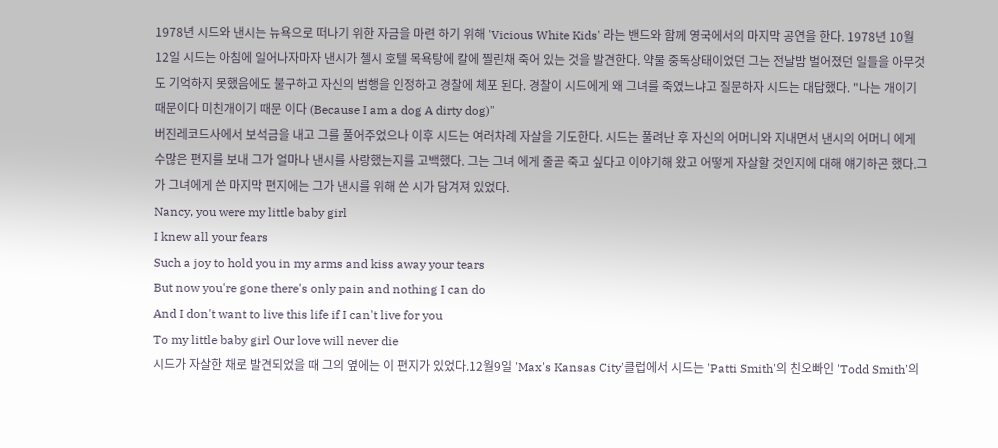1978년 시드와 낸시는 뉴욕으로 떠나기 위한 자금을 마련 하기 위해 'Vicious White Kids' 라는 밴드와 함께 영국에서의 마지막 공연을 한다. 1978년 10월 12일 시드는 아침에 일어나자마자 낸시가 첼시 호텔 목욕탕에 칼에 찔린채 죽어 있는 것을 발견한다. 약물 중독상태이었던 그는 전날밤 벌어졌던 일들을 아무것도 기억하지 못했음에도 불구하고 자신의 범행을 인정하고 경찰에 체포 된다. 경찰이 시드에게 왜 그녀를 죽였느냐고 질문하자 시드는 대답했다. "나는 개이기 때문이다 미친개이기 때문 이다 (Because I am a dog A dirty dog)"
버진레코드사에서 보석금을 내고 그를 풀어주었으나 이후 시드는 여러차례 자살을 기도한다. 시드는 풀려난 후 자신의 어머니와 지내면서 낸시의 어머니 에게 수많은 편지를 보내 그가 얼마나 낸시를 사랑했는지를 고백했다. 그는 그녀 에게 줄곧 죽고 싶다고 이야기해 왔고 어떻게 자살할 것인지에 대해 얘기하곤 했다.그가 그녀에게 쓴 마지막 편지에는 그가 낸시를 위해 쓴 시가 담겨져 있었다.
Nancy, you were my little baby girl
I knew all your fears
Such a joy to hold you in my arms and kiss away your tears
But now you're gone there's only pain and nothing I can do
And I don't want to live this life if I can't live for you
To my little baby girl Our love will never die
시드가 자살한 채로 발견되었을 때 그의 옆에는 이 편지가 있었다.12월9일 'Max's Kansas City'클럽에서 시드는 'Patti Smith'의 친오빠인 'Todd Smith'의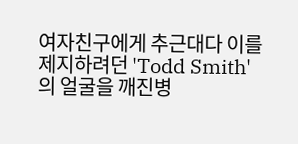여자친구에게 추근대다 이를 제지하려던 'Todd Smith'의 얼굴을 깨진병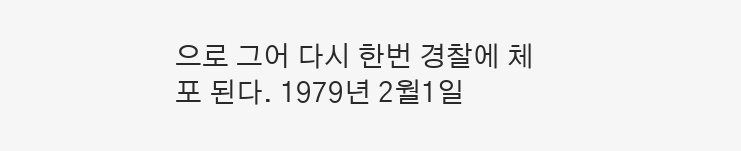으로 그어 다시 한번 경찰에 체포 된다. 1979년 2월1일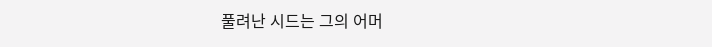풀려난 시드는 그의 어머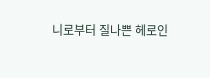니로부터 질나쁜 헤로인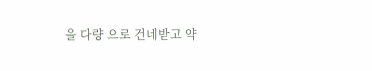을 다량 으로 건네받고 약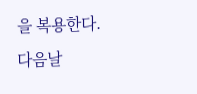을 복용한다.
다음날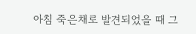아침 죽은채로 발견되었을 때 그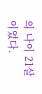의 나이 21살이었다.